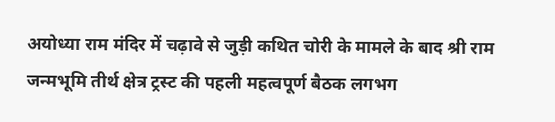अयोध्या राम मंदिर में चढ़ावे से जुड़ी कथित चोरी के मामले के बाद श्री राम जन्मभूमि तीर्थ क्षेत्र ट्रस्ट की पहली महत्वपूर्ण बैठक लगभग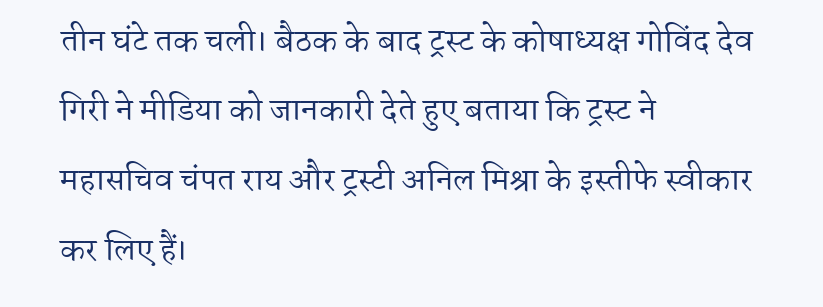तीन घंटे तक चली। बैठक के बाद ट्रस्ट के कोषाध्यक्ष गोविंद देव गिरी ने मीडिया को जानकारी देते हुए बताया कि ट्रस्ट ने महासचिव चंपत राय और ट्रस्टी अनिल मिश्रा के इस्तीफे स्वीकार कर लिए हैं।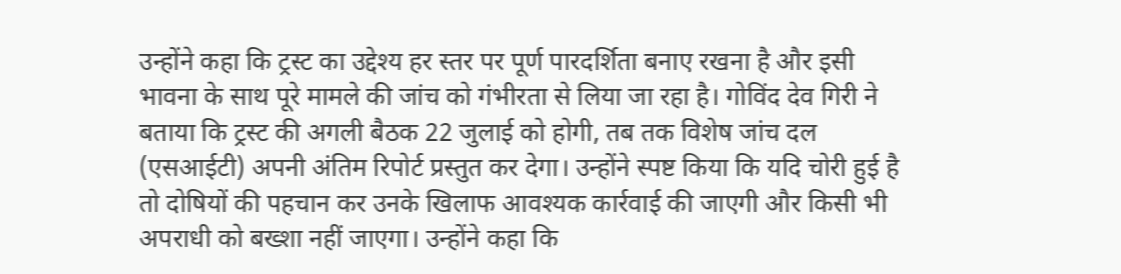उन्होंने कहा कि ट्रस्ट का उद्देश्य हर स्तर पर पूर्ण पारदर्शिता बनाए रखना है और इसी भावना के साथ पूरे मामले की जांच को गंभीरता से लिया जा रहा है। गोविंद देव गिरी ने बताया कि ट्रस्ट की अगली बैठक 22 जुलाई को होगी, तब तक विशेष जांच दल (एसआईटी) अपनी अंतिम रिपोर्ट प्रस्तुत कर देगा। उन्होंने स्पष्ट किया कि यदि चोरी हुई है तो दोषियों की पहचान कर उनके खिलाफ आवश्यक कार्रवाई की जाएगी और किसी भी अपराधी को बख्शा नहीं जाएगा। उन्होंने कहा कि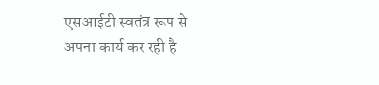एसआईटी स्वतंत्र रूप से अपना कार्य कर रही है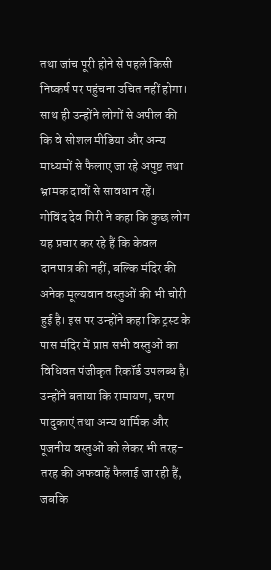तथा जांच पूरी होने से पहले किसी निष्कर्ष पर पहुंचना उचित नहीं होगा। साथ ही उन्होंने लोगों से अपील की कि वे सोशल मीडिया और अन्य माध्यमों से फैलाए जा रहे अपुष्ट तथा भ्रामक दावों से सावधान रहें।
गोविंद देव गिरी ने कहा कि कुछ लोग यह प्रचार कर रहे हैं कि केवल दानपात्र की नहीं, बल्कि मंदिर की अनेक मूल्यवान वस्तुओं की भी चोरी हुई है। इस पर उन्होंने कहा कि ट्रस्ट के पास मंदिर में प्राप्त सभी वस्तुओं का विधिवत पंजीकृत रिकॉर्ड उपलब्ध है। उन्होंने बताया कि रामायण, चरण पादुकाएं तथा अन्य धार्मिक और पूजनीय वस्तुओं को लेकर भी तरह-तरह की अफवाहें फैलाई जा रही हैं, जबकि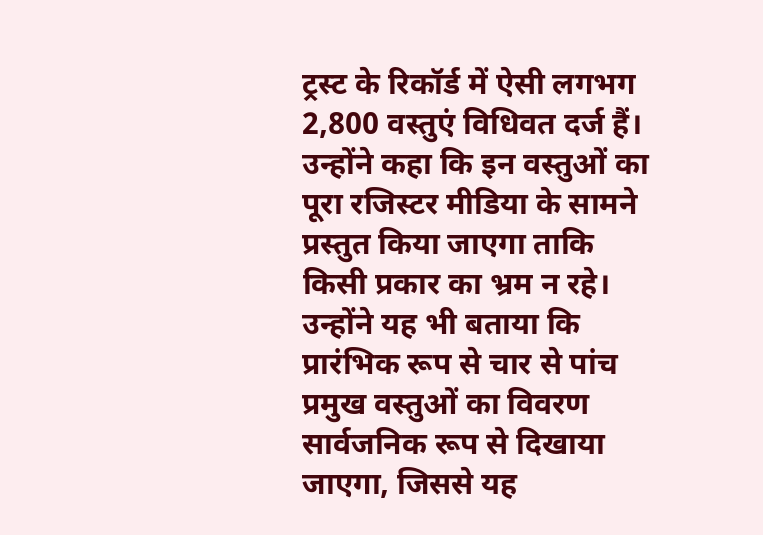ट्रस्ट के रिकॉर्ड में ऐसी लगभग 2,800 वस्तुएं विधिवत दर्ज हैं। उन्होंने कहा कि इन वस्तुओं का पूरा रजिस्टर मीडिया के सामने प्रस्तुत किया जाएगा ताकि किसी प्रकार का भ्रम न रहे। उन्होंने यह भी बताया कि प्रारंभिक रूप से चार से पांच प्रमुख वस्तुओं का विवरण सार्वजनिक रूप से दिखाया जाएगा, जिससे यह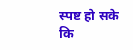स्पष्ट हो सके कि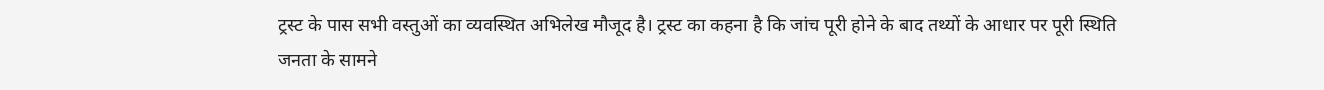ट्रस्ट के पास सभी वस्तुओं का व्यवस्थित अभिलेख मौजूद है। ट्रस्ट का कहना है कि जांच पूरी होने के बाद तथ्यों के आधार पर पूरी स्थिति जनता के सामने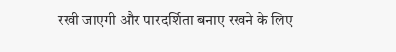रखी जाएगी और पारदर्शिता बनाए रखने के लिए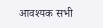आवश्यक सभी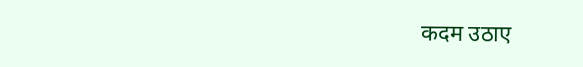कदम उठाए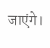जाएंगे।